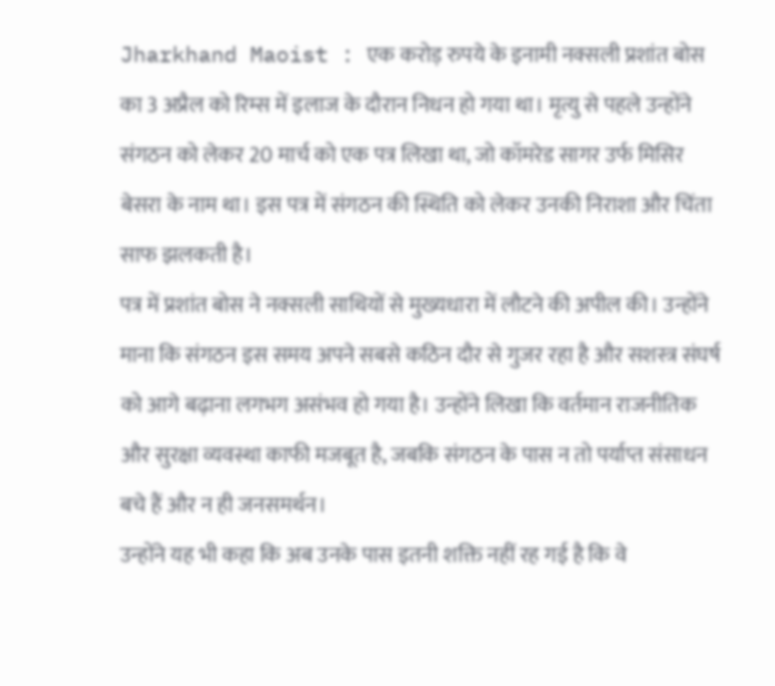Jharkhand Maoist : एक करोड़ रुपये के इनामी नक्सली प्रशांत बोस का 3 अप्रैल को रिम्स में इलाज के दौरान निधन हो गया था। मृत्यु से पहले उन्होंने संगठन को लेकर 20 मार्च को एक पत्र लिखा था, जो कॉमरेड सागर उर्फ मिसिर बेसरा के नाम था। इस पत्र में संगठन की स्थिति को लेकर उनकी निराशा और चिंता साफ झलकती है।
पत्र में प्रशांत बोस ने नक्सली साथियों से मुख्यधारा में लौटने की अपील की। उन्होंने माना कि संगठन इस समय अपने सबसे कठिन दौर से गुजर रहा है और सशस्त्र संघर्ष को आगे बढ़ाना लगभग असंभव हो गया है। उन्होंने लिखा कि वर्तमान राजनीतिक और सुरक्षा व्यवस्था काफी मजबूत है, जबकि संगठन के पास न तो पर्याप्त संसाधन बचे हैं और न ही जनसमर्थन।
उन्होंने यह भी कहा कि अब उनके पास इतनी शक्ति नहीं रह गई है कि वे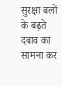सुरक्षा बलों के बढ़ते दबाव का सामना कर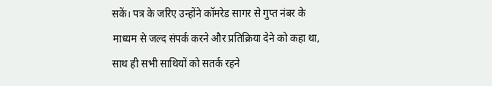सकें। पत्र के जरिए उन्होंने कॉमरेड सागर से गुप्त नंबर के माध्यम से जल्द संपर्क करने और प्रतिक्रिया देने को कहा था, साथ ही सभी साथियों को सतर्क रहने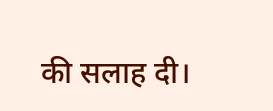की सलाह दी।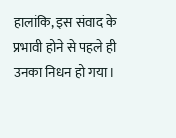हालांकि, इस संवाद के प्रभावी होने से पहले ही उनका निधन हो गया।